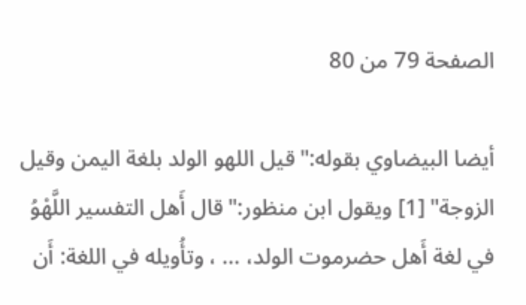الصفحة 79 من 80

أيضا البيضاوي بقوله:"قيل اللهو الولد بلغة اليمن وقيل الزوجة" [1] ويقول ابن منظور:"قال أَهل التفسير اللَّهْوُ في لغة أَهل حضرموت الولد، ... ، وتأُويله في اللغة: أَن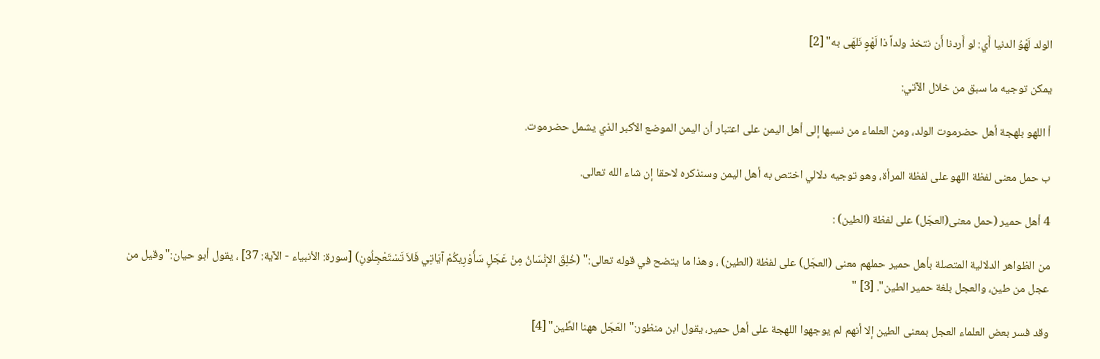الولد لَهْوُ الدنيا أَي: لو أَردنا أَن نتخذ ولداً ذا لَهْوٍ نَلهَى به" [2]

يمكن توجيه ما سبق من خلال الآتي:

أ اللهو بلهجة أهل حضرموت الولد، ومن العلماء من نسبها إلى أهل اليمن على اعتبار أن اليمن الموضع الأكبر الذي يشمل حضرموت.

ب حمل معنى لفظة اللهو على لفظة المرأة، وهو توجيه دلالي اختص به أهل اليمن وسنذكره لاحقا إن شاء الله تعالى.

4 أهل حمير (حمل معنى(العجَل) على لفظة (الطين) :

من الظواهر الدلالية المتصلة بأهل حمير حملهم معنى (العجَل) على لفظة (الطين) ، وهذا ما يتضح في قوله تعالى:" (خُلِقَ الإنْسَانُ مِنْ عَجَلٍ سَأُوْرِيكُمْ آيَاتِي فَلاَ تَسْتَعْجِلُونِ) [سورة: الأنبياء - الآية: 37] ، يقول أبو حيان:"وقيل من عجل من طين، والعجل بلغة حمير الطين". [3] "

وقد فسر بعض العلماء العجل بمعنى الطين إلا أنهم لم يوجهوا اللهجة على أهل حمير، يقول ابن منظور:"العَجَل ههنا الطِّين" [4]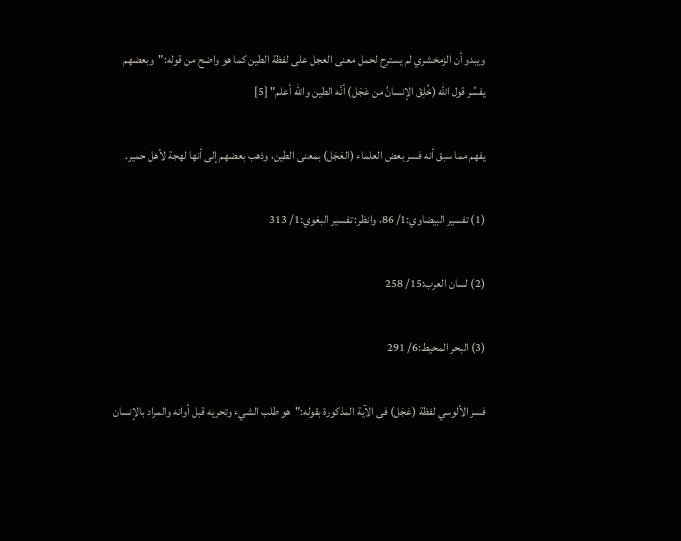ويبدو أن الزمخشري لم يسترح لحمل معنى العجل على لفظة الطين كما هو واضح من قوله:"وبعضهم يفسِّر قول الله (خُلِقَ الإنسانُ من عَجَل) أنَّه الطين والله أعلم" [5]

يفهم مما سبق أنه فسر بعض العلماء (العَجَل) بمعنى الطين، وذهب بعضهم إلى أنها لهجة لأهل حمير.

(1) تفسير البيضاوي:1/ 86، وانظر: تفسير البغوي:1/ 313

(2) لسان العرب:15/ 258

(3) البحر المحيط:6/ 291

فسر الألوسي لفظة (عَجَل) فى الآية المذكورة بقوله:"هو طلب الشيء وتحريه قبل أوانه والمراد بالإنسان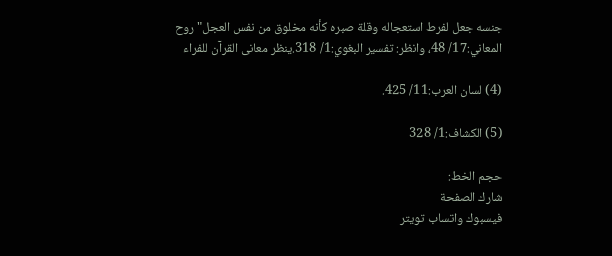جنسه جعل لفرط استعجاله وقلة صبره كأنه مخلوق من نفس العجل"روح المعاني:17/ 48، وانظر: تفسير البغوي:1/ 318.ينظر معانى القرآن للفراء

(4) لسان العرب:11/ 425.

(5) الكشاف:1/ 328

حجم الخط:
شارك الصفحة
فيسبوك واتساب تويتر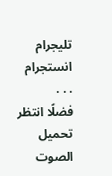تليجرام انستجرام
. . .
فضلًا انتظر تحميل الصوت